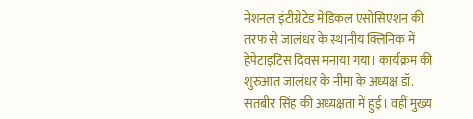नेशनल इंटीग्रेटेड मेडिकल एसोसिएशन की तरफ से जालंधर के स्थानीय क्लिनिक में हेपेटाइटिस दिवस मनाया गया। कार्यक्रम की शुरुआत जालंधर के नीमा के अध्यक्ष डॉ. सतबीर सिंह की अध्यक्षता में हुई। वहीं मुख्य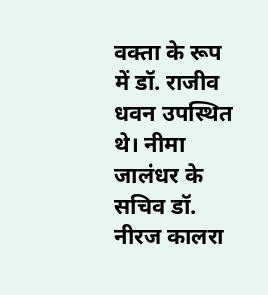वक्ता के रूप में डॉ. राजीव धवन उपस्थित थे। नीमा जालंधर के सचिव डॉ. नीरज कालरा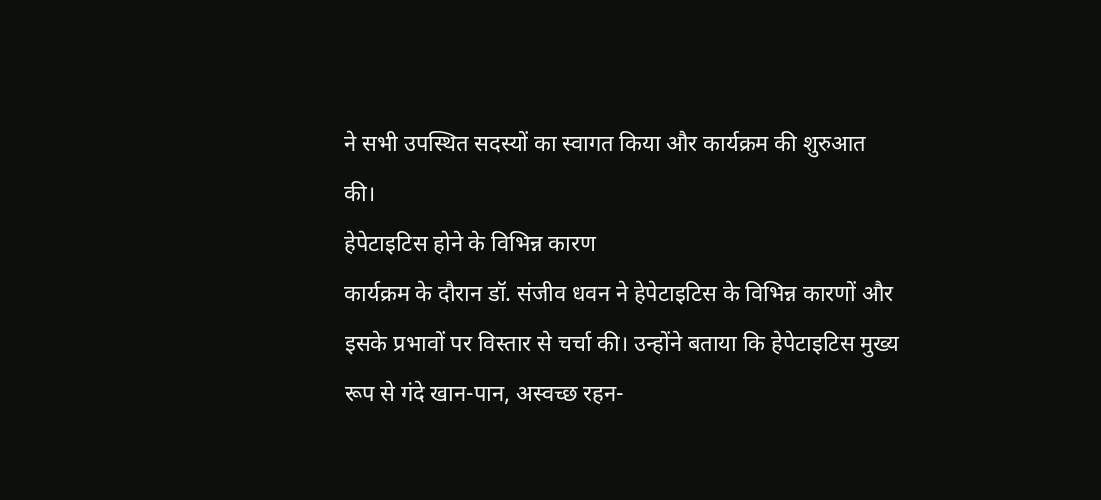ने सभी उपस्थित सदस्यों का स्वागत किया और कार्यक्रम की शुरुआत की।
हेपेटाइटिस होने के विभिन्न कारण
कार्यक्रम के दौरान डॉ. संजीव धवन ने हेपेटाइटिस के विभिन्न कारणों और इसके प्रभावों पर विस्तार से चर्चा की। उन्होंने बताया कि हेपेटाइटिस मुख्य रूप से गंदे खान-पान, अस्वच्छ रहन-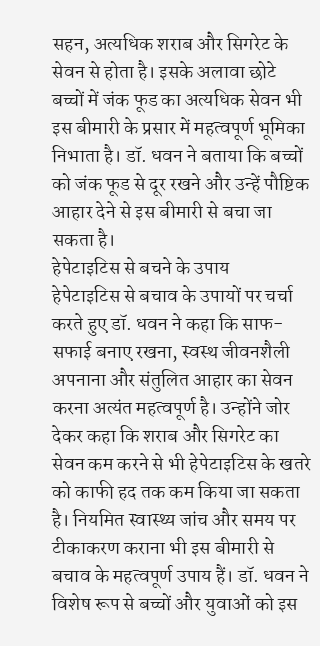सहन, अत्यधिक शराब और सिगरेट के सेवन से होता है। इसके अलावा छोटे बच्चों में जंक फूड का अत्यधिक सेवन भी इस बीमारी के प्रसार में महत्वपूर्ण भूमिका निभाता है। डॉ. धवन ने बताया कि बच्चों को जंक फूड से दूर रखने और उन्हें पौष्टिक आहार देने से इस बीमारी से बचा जा सकता है।
हेपेटाइटिस से बचने के उपाय
हेपेटाइटिस से बचाव के उपायों पर चर्चा करते हुए डॉ. धवन ने कहा कि साफ-सफाई बनाए रखना, स्वस्थ जीवनशैली अपनाना और संतुलित आहार का सेवन करना अत्यंत महत्वपूर्ण है। उन्होंने जोर देकर कहा कि शराब और सिगरेट का सेवन कम करने से भी हेपेटाइटिस के खतरे को काफी हद तक कम किया जा सकता है। नियमित स्वास्थ्य जांच और समय पर टीकाकरण कराना भी इस बीमारी से बचाव के महत्वपूर्ण उपाय हैं। डॉ. धवन ने विशेष रूप से बच्चों और युवाओं को इस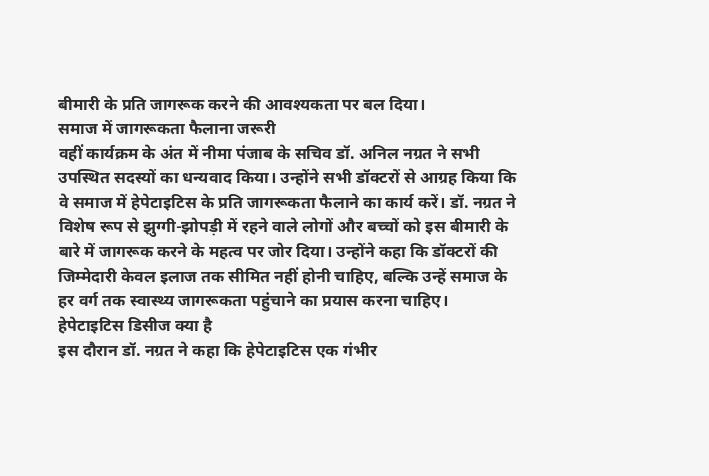बीमारी के प्रति जागरूक करने की आवश्यकता पर बल दिया।
समाज में जागरूकता फैलाना जरूरी
वहीं कार्यक्रम के अंत में नीमा पंजाब के सचिव डॉ. अनिल नग्रत ने सभी उपस्थित सदस्यों का धन्यवाद किया। उन्होंने सभी डॉक्टरों से आग्रह किया कि वे समाज में हेपेटाइटिस के प्रति जागरूकता फैलाने का कार्य करें। डॉ. नग्रत ने विशेष रूप से झुग्गी-झोपड़ी में रहने वाले लोगों और बच्चों को इस बीमारी के बारे में जागरूक करने के महत्व पर जोर दिया। उन्होंने कहा कि डॉक्टरों की जिम्मेदारी केवल इलाज तक सीमित नहीं होनी चाहिए, बल्कि उन्हें समाज के हर वर्ग तक स्वास्थ्य जागरूकता पहुंचाने का प्रयास करना चाहिए।
हेपेटाइटिस डिसीज क्या है
इस दौरान डॉ. नग्रत ने कहा कि हेपेटाइटिस एक गंभीर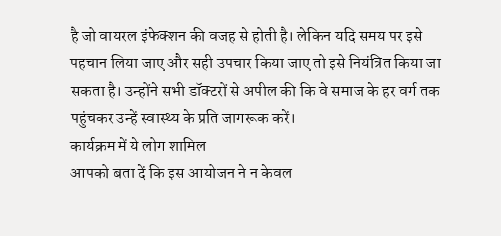है जो वायरल इंफेक्शन की वजह से होती है। लेकिन यदि समय पर इसे पहचान लिया जाए और सही उपचार किया जाए तो इसे नियंत्रित किया जा सकता है। उन्होंने सभी डॉक्टरों से अपील की कि वे समाज के हर वर्ग तक पहुंचकर उन्हें स्वास्थ्य के प्रति जागरूक करें।
कार्यक्रम में ये लोग शामिल
आपको बता दें कि इस आयोजन ने न केवल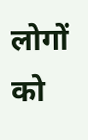लोगों को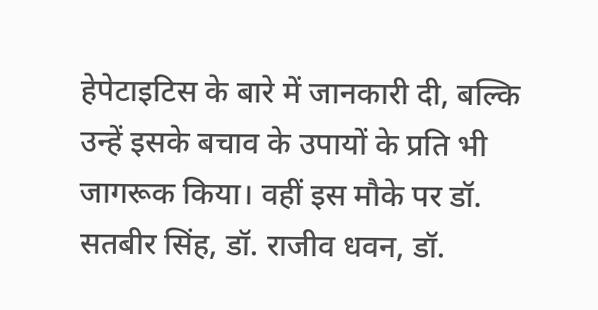हेपेटाइटिस के बारे में जानकारी दी, बल्कि उन्हें इसके बचाव के उपायों के प्रति भी जागरूक किया। वहीं इस मौके पर डॉ. सतबीर सिंह, डॉ. राजीव धवन, डॉ.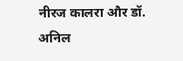नीरज कालरा और डॉ. अनिल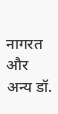नागरत और अन्य डॉ.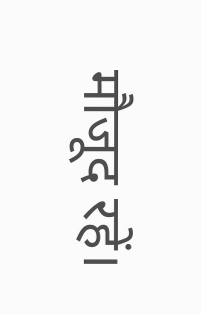मौजूद रहें।